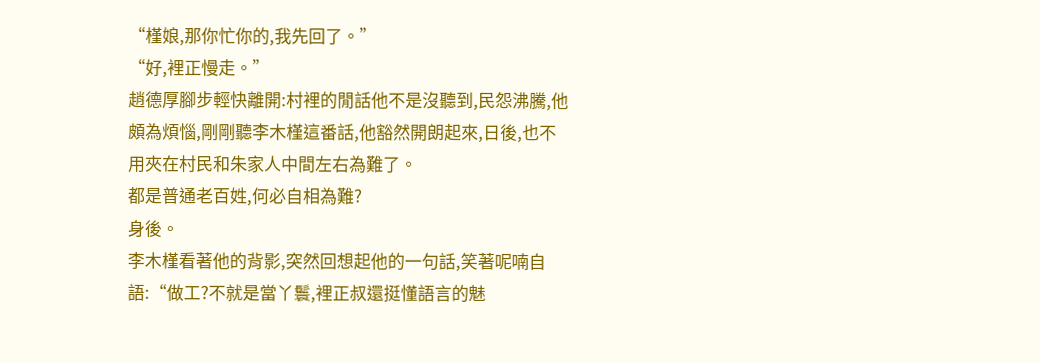“槿娘,那你忙你的,我先回了。”
“好,裡正慢走。”
趙德厚腳步輕快離開:村裡的閒話他不是沒聽到,民怨沸騰,他頗為煩惱,剛剛聽李木槿這番話,他豁然開朗起來,日後,也不用夾在村民和朱家人中間左右為難了。
都是普通老百姓,何必自相為難?
身後。
李木槿看著他的背影,突然回想起他的一句話,笑著呢喃自語:“做工?不就是當丫鬟,裡正叔還挺懂語言的魅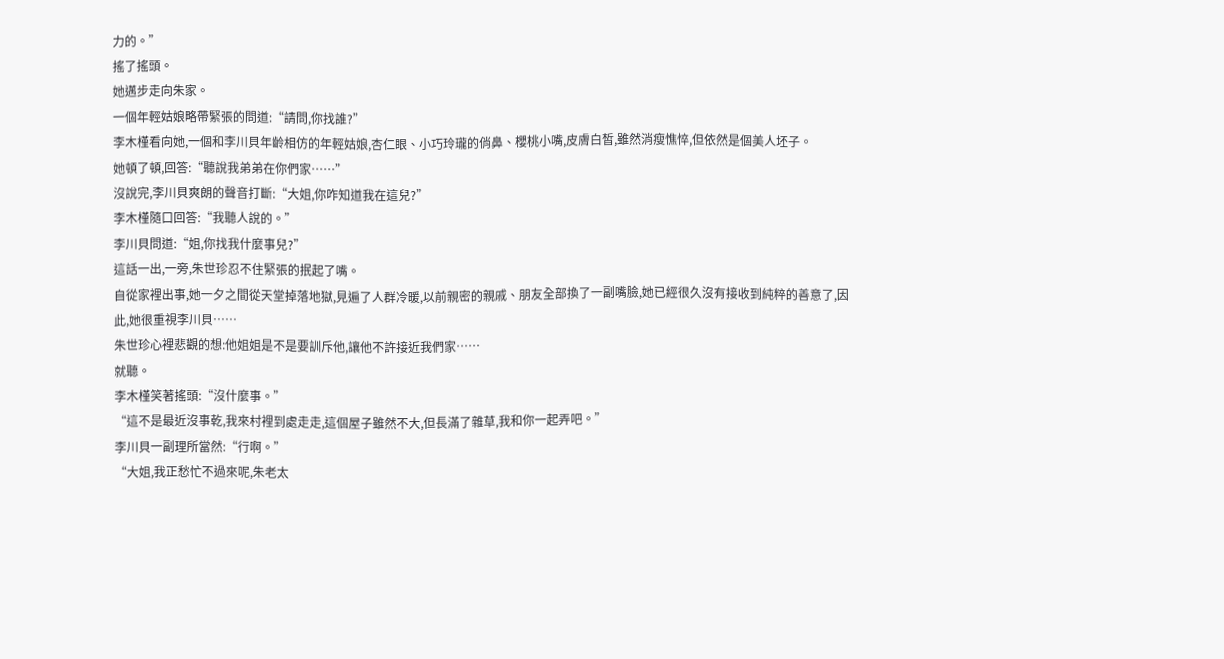力的。”
搖了搖頭。
她邁步走向朱家。
一個年輕姑娘略帶緊張的問道:“請問,你找誰?”
李木槿看向她,一個和李川貝年齡相仿的年輕姑娘,杏仁眼、小巧玲瓏的俏鼻、櫻桃小嘴,皮膚白皙,雖然消瘦憔悴,但依然是個美人坯子。
她頓了頓,回答:“聽說我弟弟在你們家……”
沒說完,李川貝爽朗的聲音打斷:“大姐,你咋知道我在這兒?”
李木槿隨口回答:“我聽人說的。”
李川貝問道:“姐,你找我什麼事兒?”
這話一出,一旁,朱世珍忍不住緊張的抿起了嘴。
自從家裡出事,她一夕之間從天堂掉落地獄,見遍了人群冷暖,以前親密的親戚、朋友全部換了一副嘴臉,她已經很久沒有接收到純粹的善意了,因此,她很重視李川貝……
朱世珍心裡悲觀的想:他姐姐是不是要訓斥他,讓他不許接近我們家……
就聽。
李木槿笑著搖頭:“沒什麼事。”
“這不是最近沒事乾,我來村裡到處走走,這個屋子雖然不大,但長滿了雜草,我和你一起弄吧。”
李川貝一副理所當然:“行啊。”
“大姐,我正愁忙不過來呢,朱老太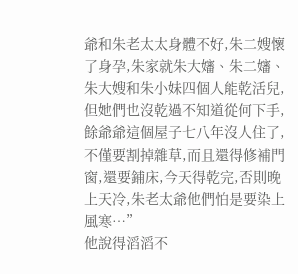爺和朱老太太身體不好,朱二嫂懷了身孕,朱家就朱大嬸、朱二嬸、朱大嫂和朱小妹四個人能乾活兒,但她們也沒乾過不知道從何下手,餘爺爺這個屋子七八年沒人住了,不僅要割掉雜草,而且還得修補門窗,還要鋪床,今天得乾完,否則晚上天冷,朱老太爺他們怕是要染上風寒…”
他說得滔滔不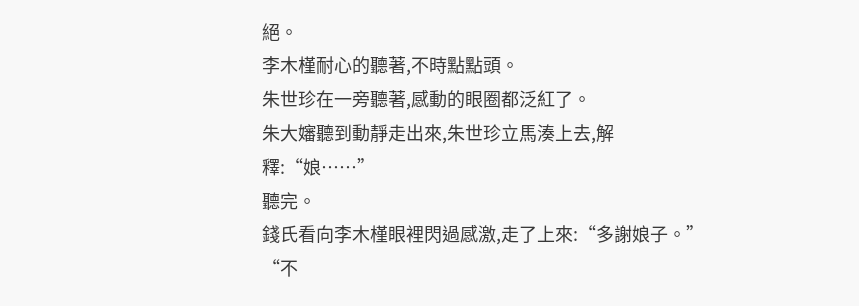絕。
李木槿耐心的聽著,不時點點頭。
朱世珍在一旁聽著,感動的眼圈都泛紅了。
朱大嬸聽到動靜走出來,朱世珍立馬湊上去,解釋:“娘……”
聽完。
錢氏看向李木槿眼裡閃過感激,走了上來:“多謝娘子。”
“不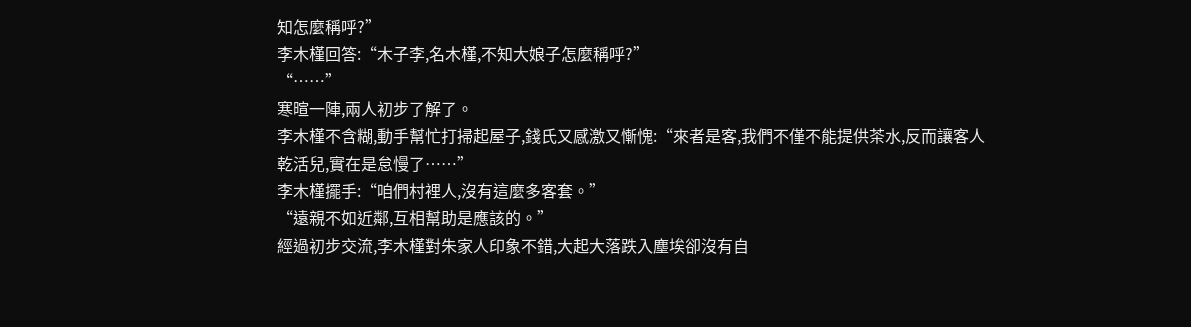知怎麼稱呼?”
李木槿回答:“木子李,名木槿,不知大娘子怎麼稱呼?”
“……”
寒暄一陣,兩人初步了解了。
李木槿不含糊,動手幫忙打掃起屋子,錢氏又感激又慚愧:“來者是客,我們不僅不能提供茶水,反而讓客人乾活兒,實在是怠慢了……”
李木槿擺手:“咱們村裡人,沒有這麼多客套。”
“遠親不如近鄰,互相幫助是應該的。”
經過初步交流,李木槿對朱家人印象不錯,大起大落跌入塵埃卻沒有自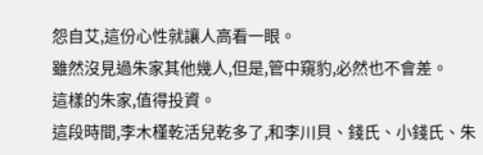怨自艾,這份心性就讓人高看一眼。
雖然沒見過朱家其他幾人,但是,管中窺豹,必然也不會差。
這樣的朱家,值得投資。
這段時間,李木槿乾活兒乾多了,和李川貝、錢氏、小錢氏、朱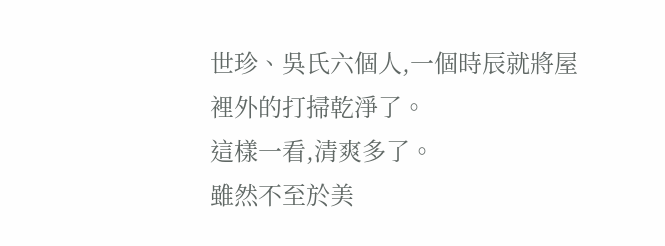世珍、吳氏六個人,一個時辰就將屋裡外的打掃乾淨了。
這樣一看,清爽多了。
雖然不至於美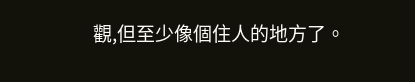觀,但至少像個住人的地方了。